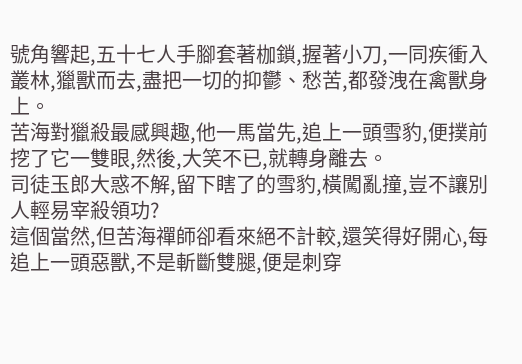號角響起,五十七人手腳套著枷鎖,握著小刀,一同疾衝入叢林,獵獸而去,盡把一切的抑鬱、愁苦,都發洩在禽獸身上。
苦海對獵殺最感興趣,他一馬當先,追上一頭雪豹,便撲前挖了它一雙眼,然後,大笑不已,就轉身離去。
司徒玉郎大惑不解,留下瞎了的雪豹,橫闖亂撞,豈不讓別人輕易宰殺領功?
這個當然,但苦海禪師卻看來絕不計較,還笑得好開心,每追上一頭惡獸,不是斬斷雙腿,便是刺穿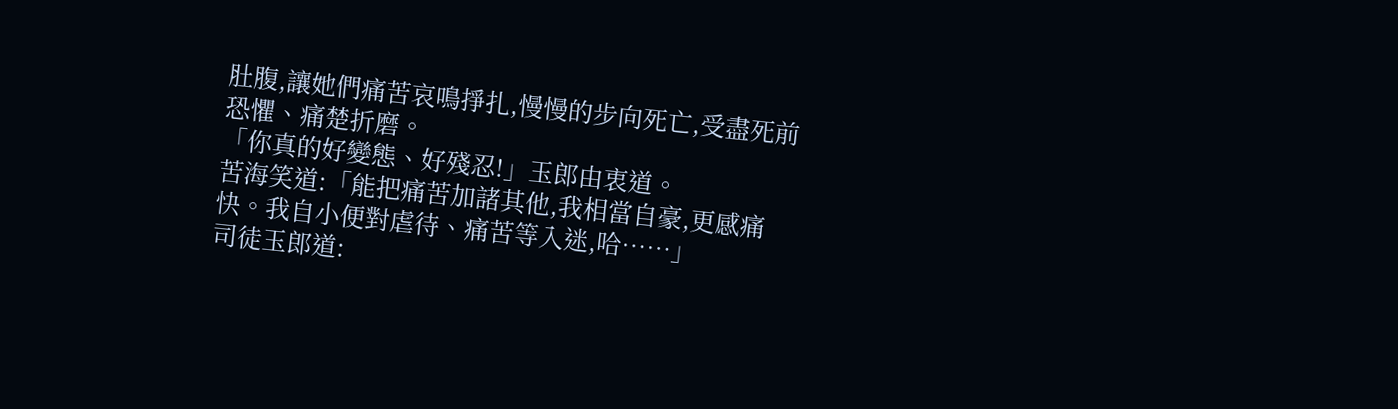肚腹,讓她們痛苦哀鳴掙扎,慢慢的步向死亡,受盡死前恐懼、痛楚折磨。
「你真的好變態、好殘忍!」玉郎由衷道。
苦海笑道:「能把痛苦加諸其他,我相當自豪,更感痛快。我自小便對虐待、痛苦等入迷,哈……」
司徒玉郎道: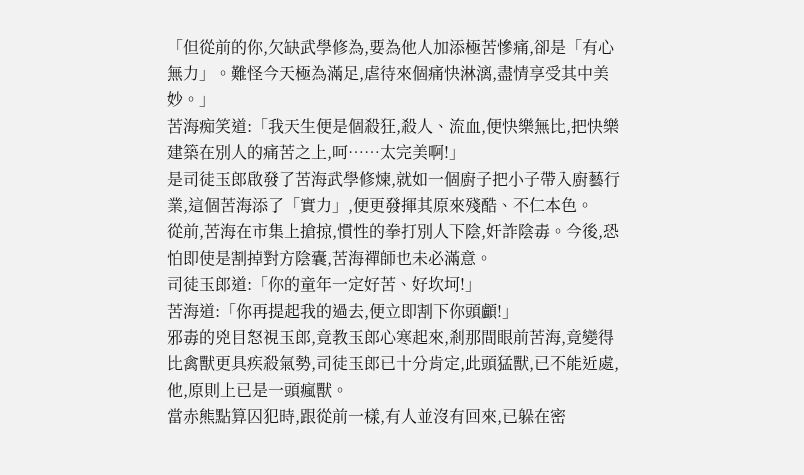「但從前的你,欠缺武學修為,要為他人加添極苦慘痛,卻是「有心無力」。難怪今天極為滿足,虐待來個痛快淋漓,盡情享受其中美妙。」
苦海痴笑道:「我天生便是個殺狂,殺人、流血,便快樂無比,把快樂建築在別人的痛苦之上,呵……太完美啊!」
是司徒玉郎啟發了苦海武學修煉,就如一個廚子把小子帶入廚藝行業,這個苦海添了「實力」,便更發揮其原來殘酷、不仁本色。
從前,苦海在市集上搶掠,慣性的拳打別人下陰,奸詐陰毒。今後,恐怕即使是割掉對方陰囊,苦海禪師也未必滿意。
司徒玉郎道:「你的童年一定好苦、好坎坷!」
苦海道:「你再提起我的過去,便立即割下你頭顱!」
邪毒的兇目怒視玉郎,竟教玉郎心寒起來,剎那間眼前苦海,竟變得比禽獸更具疾殺氣勢,司徒玉郎已十分肯定,此頭猛獸,已不能近處,他,原則上已是一頭瘋獸。
當赤熊點算囚犯時,跟從前一樣,有人並沒有回來,已躲在密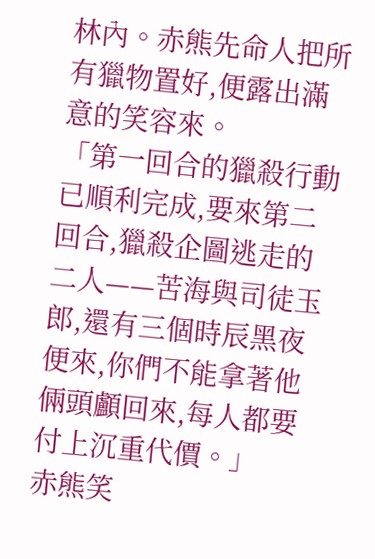林內。赤熊先命人把所有獵物置好,便露出滿意的笑容來。
「第一回合的獵殺行動已順利完成,要來第二回合,獵殺企圖逃走的二人——苦海與司徒玉郎,還有三個時辰黑夜便來,你們不能拿著他倆頭顱回來,每人都要付上沉重代價。」
赤熊笑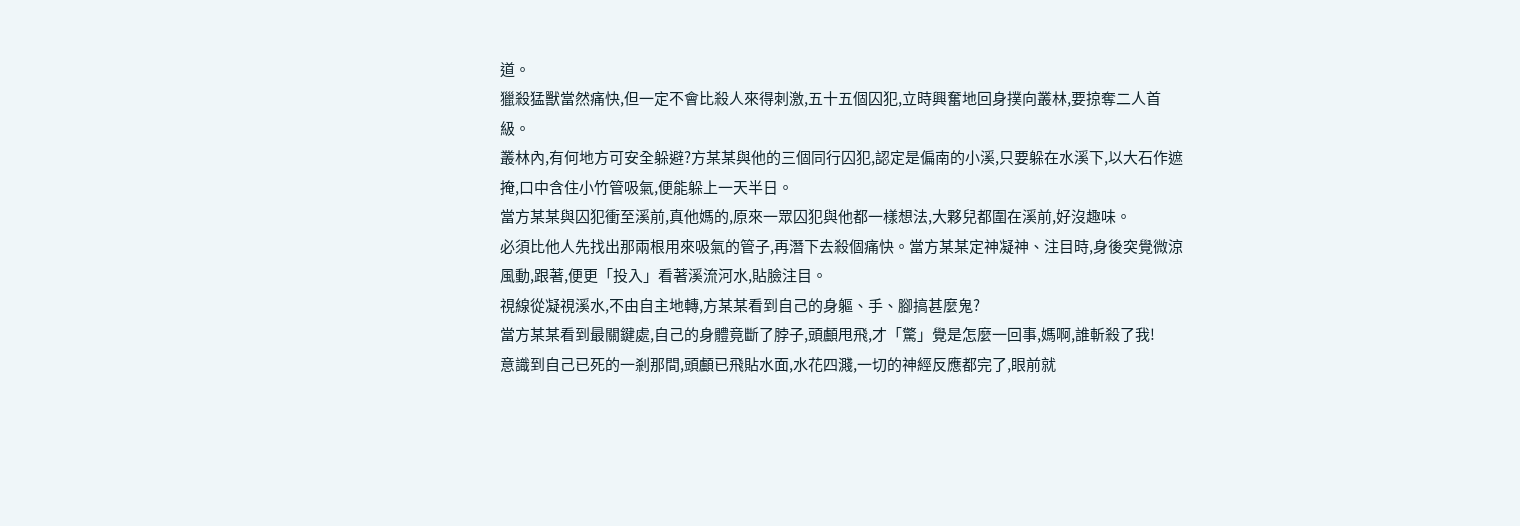道。
獵殺猛獸當然痛快,但一定不會比殺人來得刺激,五十五個囚犯,立時興奮地回身撲向叢林,要掠奪二人首級。
叢林內,有何地方可安全躲避?方某某與他的三個同行囚犯,認定是偏南的小溪,只要躲在水溪下,以大石作遮掩,口中含住小竹管吸氣,便能躲上一天半日。
當方某某與囚犯衝至溪前,真他媽的,原來一眾囚犯與他都一樣想法,大夥兒都圍在溪前,好沒趣味。
必須比他人先找出那兩根用來吸氣的管子,再潛下去殺個痛快。當方某某定神凝神、注目時,身後突覺微涼風動,跟著,便更「投入」看著溪流河水,貼臉注目。
視線從凝視溪水,不由自主地轉,方某某看到自己的身軀、手、腳搞甚麼鬼?
當方某某看到最關鍵處,自己的身體竟斷了脖子,頭顱甩飛,才「驚」覺是怎麼一回事,媽啊,誰斬殺了我!
意識到自己已死的一剎那間,頭顱已飛貼水面,水花四濺,一切的神經反應都完了,眼前就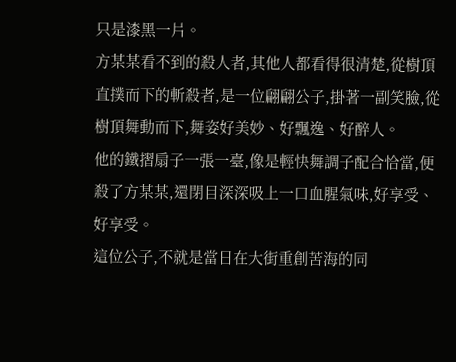只是漆黑一片。
方某某看不到的殺人者,其他人都看得很清楚,從樹頂直撲而下的斬殺者,是一位翩翩公子,掛著一副笑臉,從樹頂舞動而下,舞姿好美妙、好飄逸、好醉人。
他的鐵摺扇子一張一臺,像是輕快舞調子配合恰當,便殺了方某某,還閉目深深吸上一口血腥氣味,好享受、好享受。
這位公子,不就是當日在大街重創苦海的同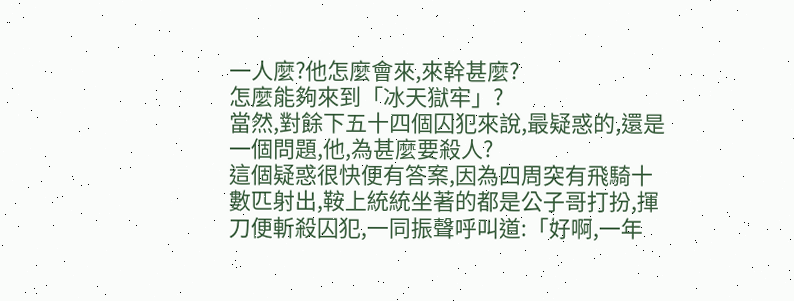一人麼?他怎麼會來,來幹甚麼?
怎麼能夠來到「冰天獄牢」?
當然,對餘下五十四個囚犯來說,最疑惑的,還是一個問題,他,為甚麼要殺人?
這個疑惑很快便有答案,因為四周突有飛騎十數匹射出,鞍上統統坐著的都是公子哥打扮,揮刀便斬殺囚犯,一同振聲呼叫道:「好啊,一年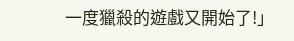一度獵殺的遊戲又開始了!」